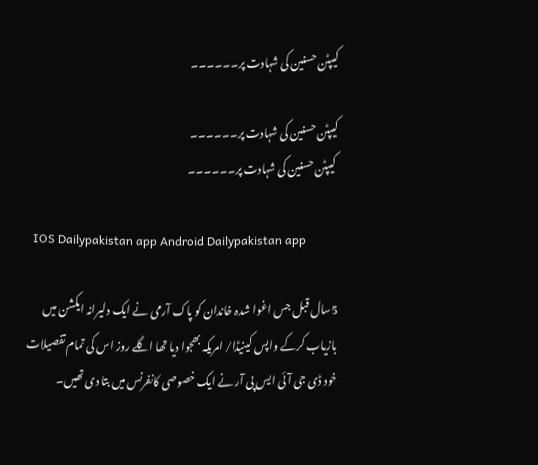کیپٹن حسنین کی شہادت پر۔۔۔۔۔۔

کیپٹن حسنین کی شہادت پر۔۔۔۔۔۔
 کیپٹن حسنین کی شہادت پر۔۔۔۔۔۔

  IOS Dailypakistan app Android Dailypakistan app

5سال قبل جس اغوا شدہ خاندان کو پاک آرمی نے ایک دلیرانہ ایکشن میں بازیاب کرکے واپس کینیڈا/ امریکہ بھجوا دیا تھا اگلے روز اس کی تمام تفصیلات خود ڈی جی آئی ایس پی آر نے ایک خصوصی کانفرنس میں بتا دی تھیں۔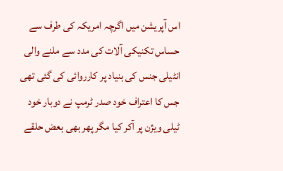اس آپریشن میں اگرچہ امریکہ کی طرف سے حساس تکنیکی آلات کی مدد سے ملنے والی انٹیلی جنس کی بنیاد پر کارروائی کی گئی تھی جس کا اعتراف خود صدر ٹرمپ نے دوبار خود ٹیلی ویژن پر آکر کیا مگر پھر بھی بعض حلقے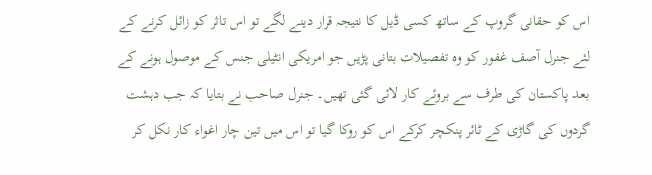اس کو حقانی گروپ کے ساتھ کسی ڈیل کا نتیجہ قرار دینے لگے تو اس تاثر کو زائل کرنے کے لئے جنرل آصف غفور کو وہ تفصیلات بتانی پڑیں جو امریکی انٹیلی جنس کے موصول ہونے کے بعد پاکستان کی طرف سے بروئے کار لائی گئی تھیں۔ جنرل صاحب نے بتایا کہ جب دہشت گردوں کی گاڑی کے ٹائر پنکچر کرکے اس کو روکا گیا تو اس میں تین چار اغواء کار نکل کر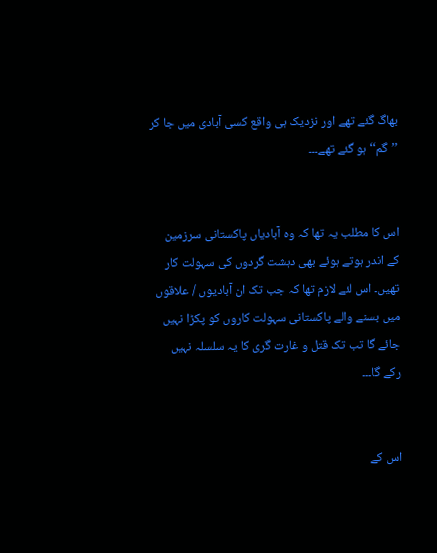بھاگ گئے تھے اور نزدیک ہی واقع کسی آبادی میں جا کر ’’گم‘‘ ہو گئے تھے۔۔۔


اس کا مطلب یہ تھا کہ وہ آبادیاں پاکستانی سرزمین کے اندر ہوتے ہوئے بھی دہشت گردوں کی سہولت کار تھیں۔ اس لئے لازم تھا کہ جب تک ان آبادیوں / علاقوں میں بسنے والے پاکستانی سہولت کاروں کو پکڑا نہیں جائے گا تب تک قتل و غارت گری کا یہ سلسلہ نہیں رکے گا۔۔۔


اس کے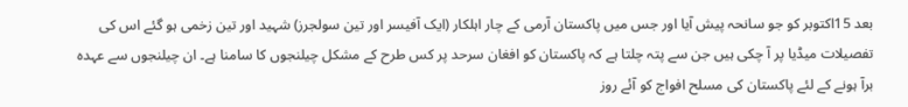بعد 15اکتوبر کو جو سانحہ پیش آیا اور جس میں پاکستان آرمی کے چار اہلکار (ایک آفیسر اور تین سولجرز) شہید اور تین زخمی ہو گئے اس کی تفصیلات میڈیا پر آ چکی ہیں جن سے پتہ چلتا ہے کہ پاکستان کو افغان سرحد پر کس طرح کے مشکل چیلنجوں کا سامنا ہے۔ ان چیلنجوں سے عہدہ برآ ہونے کے لئے پاکستان کی مسلح افواج کو آئے روز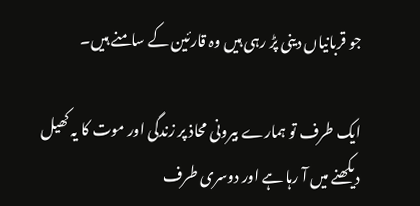جو قربانیاں دینی پڑ رہی ہیں وہ قارئین کے سامنے ہیں۔

ایک طرف تو ہمارے بیرونی محاذ پر زندگی اور موت کا یہ کھیل دیکھنے میں آ رہا ہے اور دوسری طرف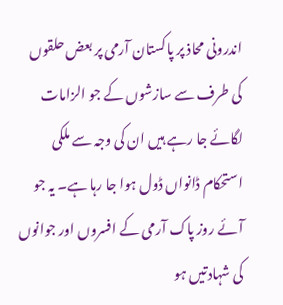اندرونی محاذ پر پاکستان آرمی پر بعض حلقوں کی طرف سے سازشوں کے جو الزامات لگائے جا رہے ہیں ان کی وجہ سے ملکی استحکام ڈانواں ڈول ہوا جا رہا ہے۔ یہ جو آئے روز پاک آرمی کے افسروں اور جوانوں کی شہادتیں ہو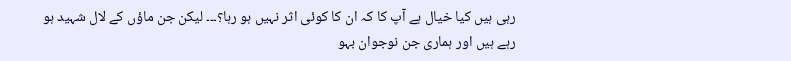رہی ہیں کیا خیال ہے آپ کا کہ ان کا کوئی اثر نہیں ہو رہا؟۔۔۔ لیکن جن ماؤں کے لال شہید ہو رہے ہیں اور ہماری جن نوجوان بہو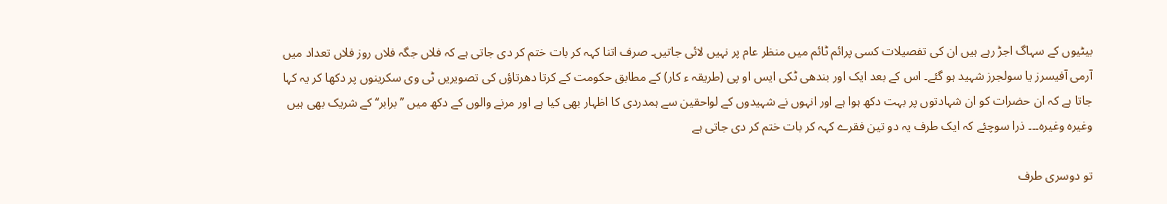بیٹیوں کے سہاگ اجڑ رہے ہیں ان کی تفصیلات کسی پرائم ٹائم میں منظر عام پر نہیں لائی جاتیں۔ صرف اتنا کہہ کر بات ختم کر دی جاتی ہے کہ فلاں جگہ فلاں روز فلاں تعداد میں آرمی آفیسرز یا سولجرز شہید ہو گئے۔ اس کے بعد ایک اور بندھی ٹکی ایس او پی (طریقہ ء کار) کے مطابق حکومت کے کرتا دھرتاؤں کی تصویریں ٹی وی سکرینوں پر دکھا کر یہ کہا جاتا ہے کہ ان حضرات کو ان شہادتوں پر بہت دکھ ہوا ہے اور انہوں نے شہیدوں کے لواحقین سے ہمدردی کا اظہار بھی کیا ہے اور مرنے والوں کے دکھ میں ’’برابر‘‘ کے شریک بھی ہیں وغیرہ وغیرہ۔۔۔ ذرا سوچئے کہ ایک طرف یہ دو تین فقرے کہہ کر بات ختم کر دی جاتی ہے

تو دوسری طرف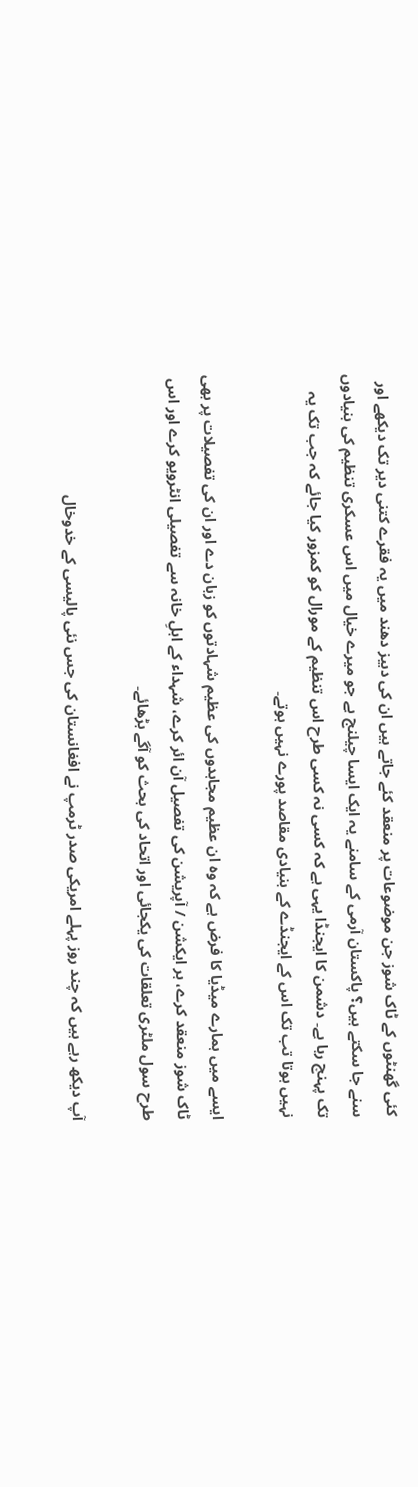کئی گھنٹوں کے ٹاک شوز جن موضوعات پر منعقد کئے جاتے ہیں ان کی دبیز دھند میں یہ فقرے کتنی دیر تک دیکھے اور سنے جا سکتے ہیں؟ پاکستان آرمی کے سامنے یہ ایک ایسا چیلنج ہے جو میرے خیال میں اس عسکری تنظیم کی بنیادوں تک پہنچ رہا ہے۔ دشمن کا ایجنڈا یہی ہے کہ کسی نہ کسی طرح اس تنظیم کے مورال کو کمزور کیا جائے کہ جب تک یہ نہیں ہوتا تب تک اس کے ایجنڈے کے بنیادی مقاصد پورے نہیں ہوتے۔

ایسے میں ہمارے میڈیا کا فرض ہے کہ وہ ان عظیم مجاہدوں کی عظیم شہادتوں کو زبان دے اور ان کی تفصیلات پر بھی ٹاک شوز منعقد کرے، ہر ایکشن / آپریشن کی تفصیل آن ائر کرے، شہداء کے اہلِ خانہ سے تفصیلی انٹرویو کرے اور اس طرح سول ملٹری تعلقات کی یکجائی اور اتحاد کی بحث کو آگے بڑھائے۔

آپ دیکھ رہے ہیں کہ چند روز پہلے امریکی صدر ٹرمپ نے افغانستان کی جس نئی پالیسی کے خدوخال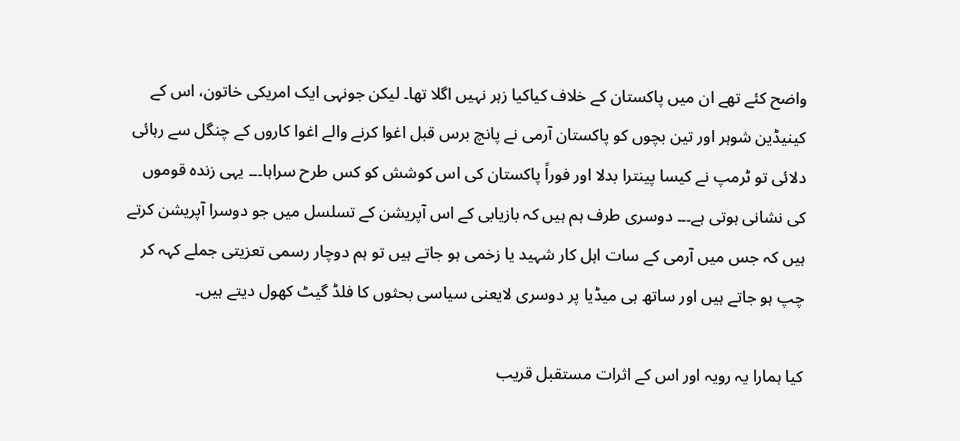واضح کئے تھے ان میں پاکستان کے خلاف کیاکیا زہر نہیں اگلا تھا۔ لیکن جونہی ایک امریکی خاتون، اس کے کینیڈین شوہر اور تین بچوں کو پاکستان آرمی نے پانچ برس قبل اغوا کرنے والے اغوا کاروں کے چنگل سے رہائی دلائی تو ٹرمپ نے کیسا پینترا بدلا اور فوراً پاکستان کی اس کوشش کو کس طرح سراہا۔۔۔ یہی زندہ قوموں کی نشانی ہوتی ہے۔۔۔ دوسری طرف ہم ہیں کہ بازیابی کے اس آپریشن کے تسلسل میں جو دوسرا آپریشن کرتے ہیں کہ جس میں آرمی کے سات اہل کار شہید یا زخمی ہو جاتے ہیں تو ہم دوچار رسمی تعزیتی جملے کہہ کر چپ ہو جاتے ہیں اور ساتھ ہی میڈیا پر دوسری لایعنی سیاسی بحثوں کا فلڈ گیٹ کھول دیتے ہیں۔

کیا ہمارا یہ رویہ اور اس کے اثرات مستقبل قریب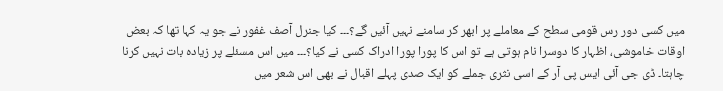میں کسی دور رس قومی سطح کے معاملے پر ابھر کر سامنے نہیں آئیں گے؟۔۔۔ کیا جنرل آصف غفور نے جو یہ کہا تھا کہ بعض اوقات خاموشی، اظہار کا دوسرا نام ہوتی ہے تو اس کا پورا پورا ادراک کسی نے کیا؟۔۔۔ میں اس مسئلے پر زیادہ بات نہیں کرنا چاہتا۔ ڈی جی آئی ایس پی آر کے اسی نثری جملے کو ایک صدی پہلے اقبال نے بھی اس شعر میں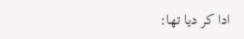ادا کر دیا تھا: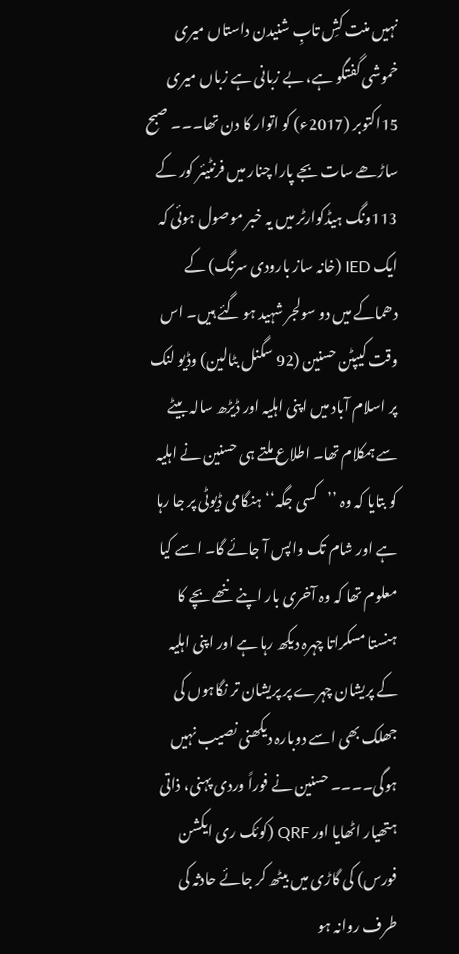نہیں منت کشِ تابِ شنیدن داستاں میری
خموشی گفتگو ہے، بے زبانی ہے زباں میری
15اکتوبر (2017ء) کو اتوار کا دن تھا۔۔۔ صبح ساڑھے سات بجے پارا چنار میں فرنٹیئر کور کے 113ونگ ہیڈکوارٹر میں یہ خبر موصول ہوئی کہ ایک IED (خانہ ساز بارودی سرنگ) کے دھماکے میں دو سولجر شہید ہو گئے ہیں۔ اس وقت کیپٹن حسنین (92 سگنل بٹالین) وڈیو لنک پر اسلام آباد میں اپنی اہلیہ اور ڈیڑھ سالہ بیٹے سے ہمکلام تھا۔ اطلاع ملتے ہی حسنین نے اہلیہ کو بتایا کہ وہ ’’کسی جگہ‘‘ ہنگامی ڈیوٹی پر جا رہا ہے اور شام تک واپس آ جائے گا۔ اسے کیا معلوم تھا کہ وہ آخری بار اپنے ننھے بچے کا ہنستا مسکراتا چہرہ دیکھ رہا ہے اور اپنی اہلیہ کے پریشان چہرے پر پریشان تر نگاہوں کی جھلک بھی اسے دوبارہ دیکھنی نصیب نہیں ہوگی۔۔۔۔ حسنین نے فوراً وردی پہنی، ذاتی ہتھیار اٹھایا اور QRF (کوئک ری ایکشن فورس) کی گاڑی میں بیٹھ کر جائے حادثہ کی طرف روانہ ہو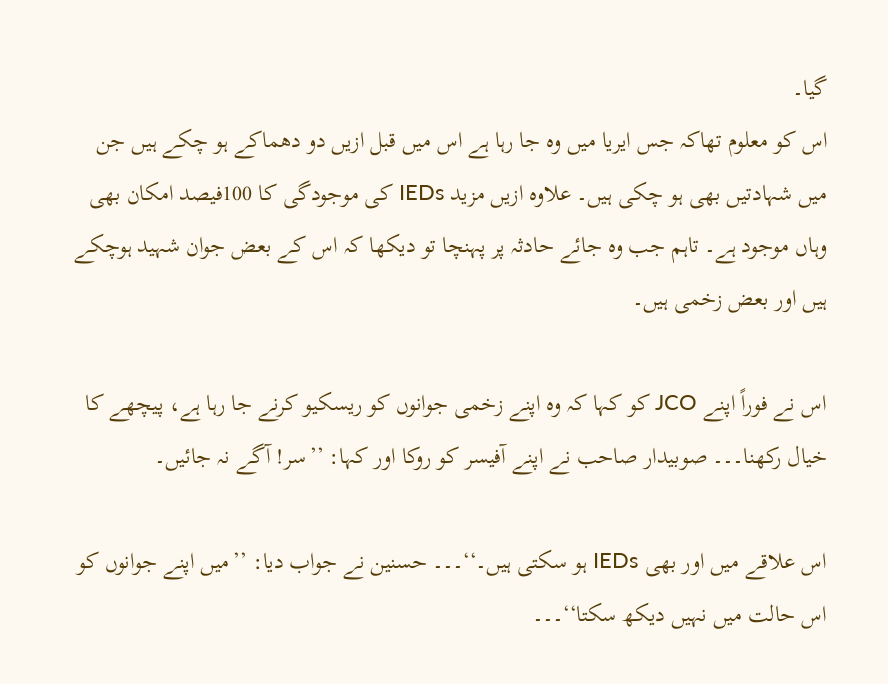گیا۔
اس کو معلوم تھاکہ جس ایریا میں وہ جا رہا ہے اس میں قبل ازیں دو دھماکے ہو چکے ہیں جن میں شہادتیں بھی ہو چکی ہیں۔ علاوہ ازیں مزید IEDs کی موجودگی کا 100فیصد امکان بھی وہاں موجود ہے۔ تاہم جب وہ جائے حادثہ پر پہنچا تو دیکھا کہ اس کے بعض جوان شہید ہوچکے ہیں اور بعض زخمی ہیں۔

اس نے فوراً اپنے JCO کو کہا کہ وہ اپنے زخمی جوانوں کو ریسکیو کرنے جا رہا ہے، پیچھے کا خیال رکھنا۔۔۔ صوبیدار صاحب نے اپنے آفیسر کو روکا اور کہا: ’’سر! آگے نہ جائیں۔

اس علاقے میں اور بھی IEDs ہو سکتی ہیں۔‘‘۔۔۔ حسنین نے جواب دیا: ’’میں اپنے جوانوں کو اس حالت میں نہیں دیکھ سکتا‘‘۔۔۔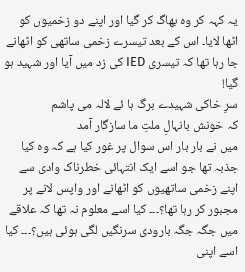یہ کہہ کر وہ بھاگ کر گیا اور اپنے دو زخمیوں کو اٹھا لایا۔ اس کے بعد تیسرے زخمی ساتھی کو اٹھانے جا رہا تھا کہ تیسری IED کی زد میں آیا اور شہید ہو گیا!
سرِ خاکی شہیدے برگ ہا ئے لالہ می پاشم
کہ خونش بانہالِ ملتِ ما سازگار آمد
میں نے بار بار اس سوال پر غور کیا ہے کہ وہ کیا جذبہ تھا جو اسے ایک انتہائی خطرناک وادی سے اپنے زخمی ساتھیوں کو اٹھانے اور واپس لانے پر مجبور کر رہا تھا؟۔۔۔ کیا اسے معلوم نہ تھا کہ علاقے میں جگہ جگہ بارودی سرنگیں لگی ہوئی ہیں؟۔۔۔ کیا اسے اپنی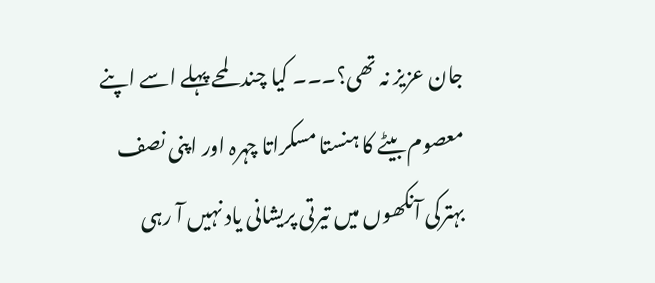جان عزیز نہ تھی؟۔۔۔ کیا چند لمحے پہلے اسے اپنے معصوم بیٹے کا ہنستا مسکراتا چہرہ اور اپنی نصف بہترکی آنکھوں میں تیرتی پریشانی یاد نہیں آ رہی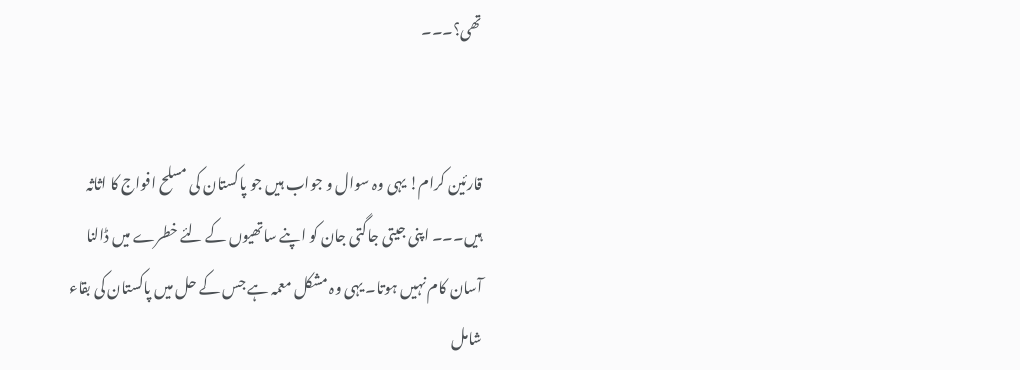تھی؟۔۔۔


قارئین کرام! یہی وہ سوال و جواب ہیں جو پاکستان کی مسلح افواج کا اثاثہ ہیں۔۔۔ اپنی جیتی جاگتی جان کو اپنے ساتھیوں کے لئے خطرے میں ڈالنا آسان کام نہیں ہوتا۔ یہی وہ مشکل معمہ ہے جس کے حل میں پاکستان کی بقاء شامل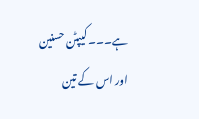ہے۔۔۔ کیپٹن حسنین اور اس کے تین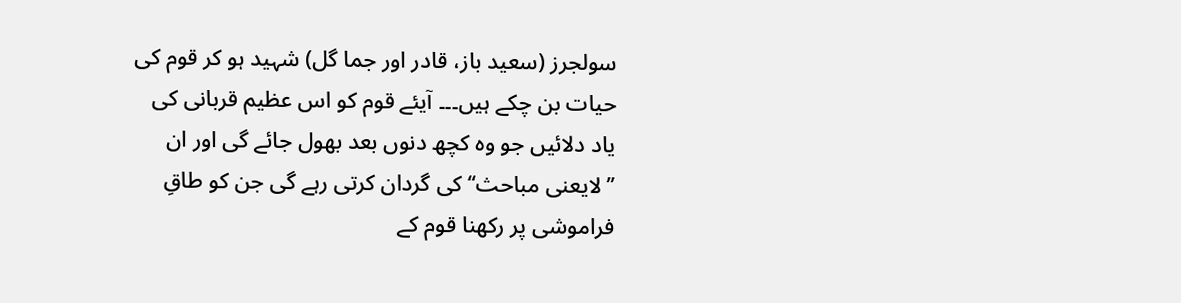سولجرز (سعید باز، قادر اور جما گل) شہید ہو کر قوم کی حیات بن چکے ہیں۔۔۔ آیئے قوم کو اس عظیم قربانی کی یاد دلائیں جو وہ کچھ دنوں بعد بھول جائے گی اور ان ’’لایعنی مباحث‘‘ کی گردان کرتی رہے گی جن کو طاقِ فراموشی پر رکھنا قوم کے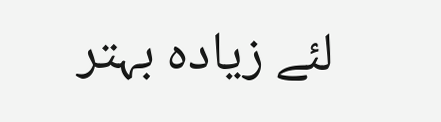لئے زیادہ بہتر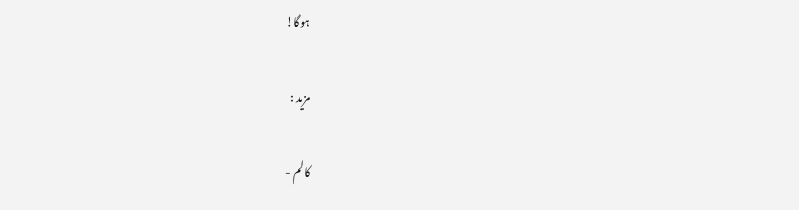ہوگا!

مزید :

کالم -